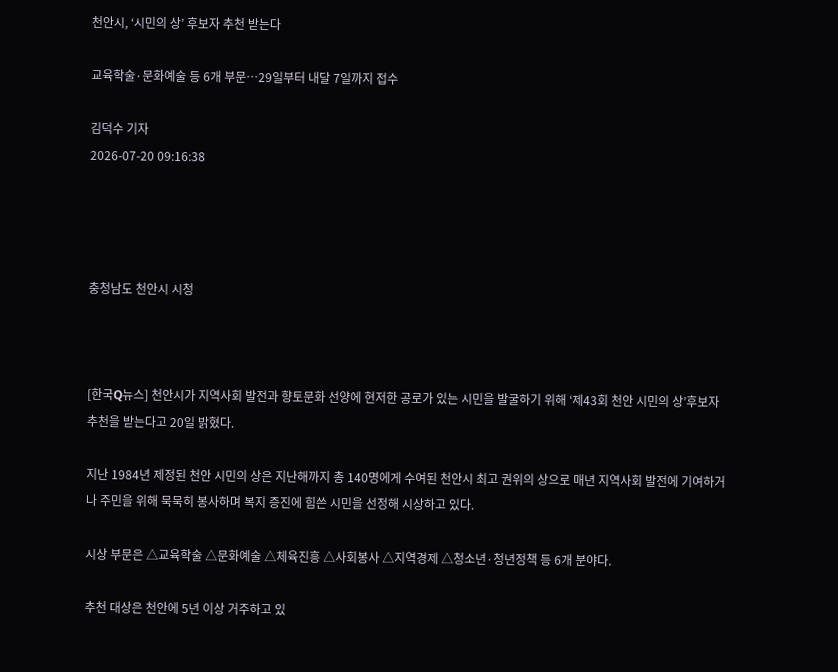천안시, ‘시민의 상’ 후보자 추천 받는다

교육학술·문화예술 등 6개 부문…29일부터 내달 7일까지 접수

김덕수 기자
2026-07-20 09:16:38




충청남도 천안시 시청



[한국Q뉴스] 천안시가 지역사회 발전과 향토문화 선양에 현저한 공로가 있는 시민을 발굴하기 위해 ‘제43회 천안 시민의 상’후보자 추천을 받는다고 20일 밝혔다.

지난 1984년 제정된 천안 시민의 상은 지난해까지 총 140명에게 수여된 천안시 최고 권위의 상으로 매년 지역사회 발전에 기여하거나 주민을 위해 묵묵히 봉사하며 복지 증진에 힘쓴 시민을 선정해 시상하고 있다.

시상 부문은 △교육학술 △문화예술 △체육진흥 △사회봉사 △지역경제 △청소년·청년정책 등 6개 분야다.

추천 대상은 천안에 5년 이상 거주하고 있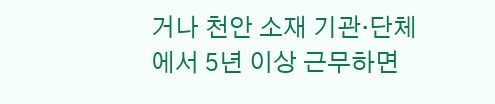거나 천안 소재 기관·단체에서 5년 이상 근무하면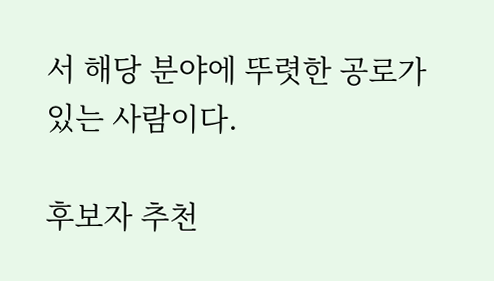서 해당 분야에 뚜렷한 공로가 있는 사람이다.

후보자 추천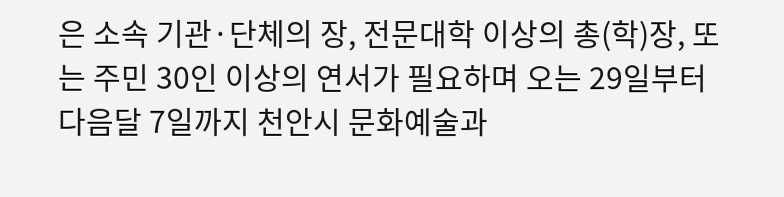은 소속 기관·단체의 장, 전문대학 이상의 총(학)장, 또는 주민 30인 이상의 연서가 필요하며 오는 29일부터 다음달 7일까지 천안시 문화예술과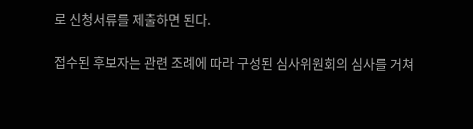로 신청서류를 제출하면 된다.

접수된 후보자는 관련 조례에 따라 구성된 심사위원회의 심사를 거쳐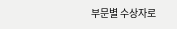부문별 수상자로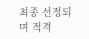최종 선정되며 적격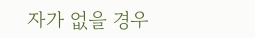자가 없을 경우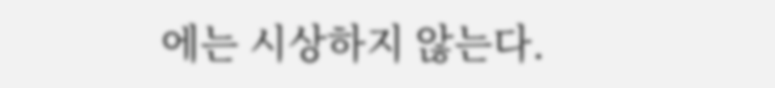에는 시상하지 않는다.